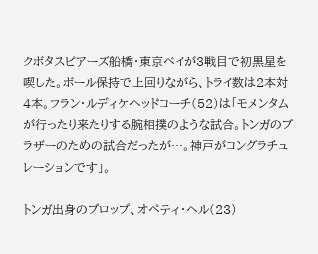クボタスピアーズ船橋・東京ベイが3戦目で初黒星を喫した。ボール保持で上回りながら、トライ数は2本対4本。フラン・ルディケヘッドコーチ(52)は「モメンタムが行ったり来たりする腕相撲のような試合。トンガのブラザーのための試合だったが…。神戸がコングラチュレーションです」。

トンガ出身のプロップ、オペティ・ヘル(23)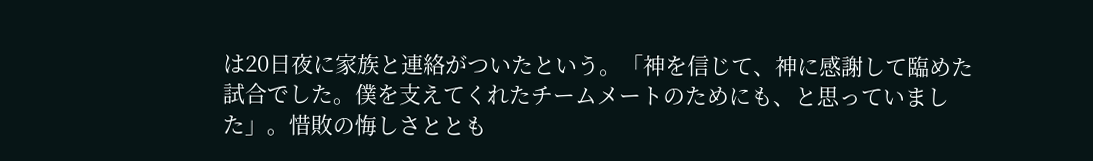は20日夜に家族と連絡がついたという。「神を信じて、神に感謝して臨めた試合でした。僕を支えてくれたチームメートのためにも、と思っていました」。惜敗の悔しさととも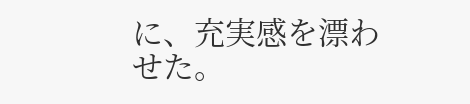に、充実感を漂わせた。